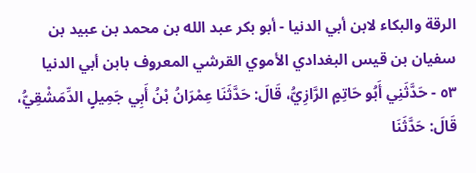الرقة والبكاء لابن أبي الدنيا - أبو بكر عبد الله بن محمد بن عبيد بن سفيان بن قيس البغدادي الأموي القرشي المعروف بابن أبي الدنيا
٥٣ - حَدَّثَنِي أَبُو حَاتِمٍ الرَّازِيُّ، قَالَ: حَدَّثَنَا عِمْرَانُ بْنُ أَبِي جَمِيلٍ الدِّمَشْقِيُّ، قَالَ: حَدَّثَنَا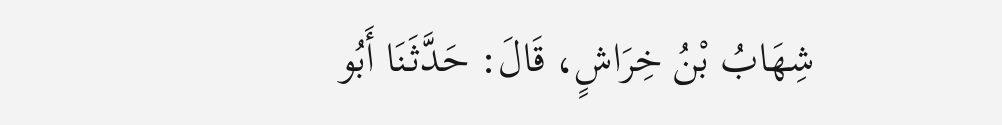شِهَابُ بْنُ خِرَاشٍ، قَالَ: حَدَّثَنَا أَبُو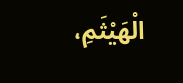الْهَيْثَمِ،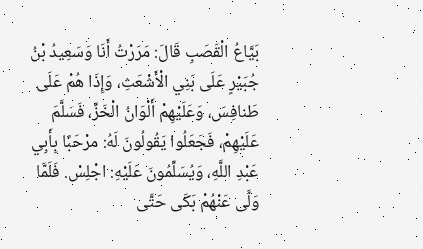بَيَّاعُ الْقَصَبِ قَالَ: مَرَرْتُ أَنَا وَسَعِيدُ بْنُ جُبَيْرٍ عَلَى بَنِي الْأَشْعَثِ، وَإِذَا هُمْ عَلَى طَنافِسَ، وَعَلَيْهِمْ أَلْوَانُ الْخَزِّ، فَسَلَّمَ عَلَيْهِمْ، فَجَعَلُوا يَقُولُونَ لَهُ: مرْحَبًا بِأَبِي عَبْدِ اللَّهِ، وَيُسَلِّمُونَ عَلَيْهِ: اجْلِسْ. فَلَمَّا وَلَّى عَنْهُمْ بَكَى حَتَّى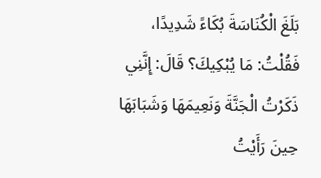بَلَغَ الْكُنَاسَةَ بُكَاءً شَدِيدًا، فَقُلْتُ: مَا يُبْكِيكَ؟ قَالَ: إِنَّنِي ذَكَرْتُ الْجَنَّةَ وَنَعِيمَهَا وَشَبَابَهَا حِينَ رَأَيْتُ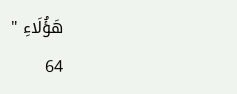هَؤُلَاءِ "
64